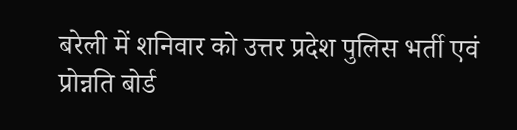बरेली में शनिवार को उत्तर प्रदेश पुलिस भर्ती एवं प्रोन्नति बोर्ड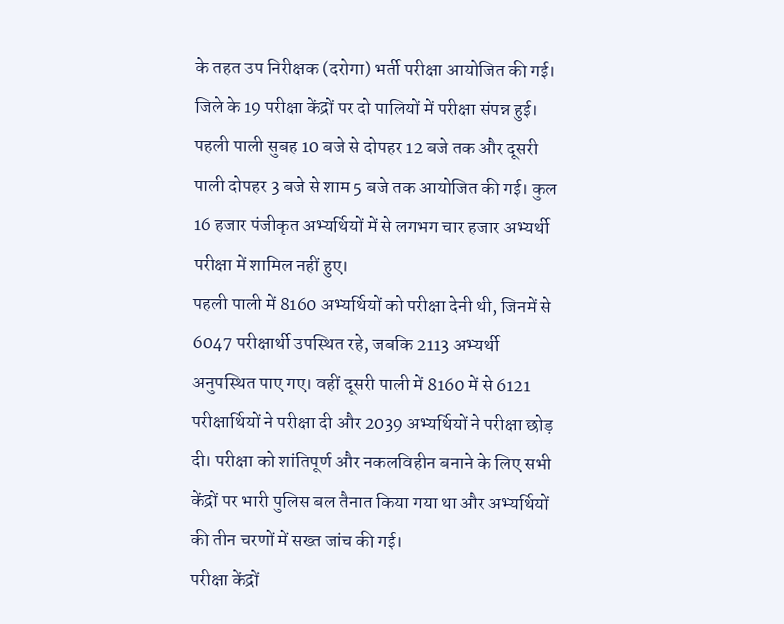के तहत उप निरीक्षक (दरोगा) भर्ती परीक्षा आयोजित की गई। जिले के 19 परीक्षा केंद्रों पर दो पालियों में परीक्षा संपन्न हुई। पहली पाली सुबह 10 बजे से दोपहर 12 बजे तक और दूसरी पाली दोपहर 3 बजे से शाम 5 बजे तक आयोजित की गई। कुल 16 हजार पंजीकृत अभ्यर्थियों में से लगभग चार हजार अभ्यर्थी परीक्षा में शामिल नहीं हुए।
पहली पाली में 8160 अभ्यर्थियों को परीक्षा देनी थी, जिनमें से 6047 परीक्षार्थी उपस्थित रहे, जबकि 2113 अभ्यर्थी अनुपस्थित पाए गए। वहीं दूसरी पाली में 8160 में से 6121 परीक्षार्थियों ने परीक्षा दी और 2039 अभ्यर्थियों ने परीक्षा छोड़ दी। परीक्षा को शांतिपूर्ण और नकलविहीन बनाने के लिए सभी केंद्रों पर भारी पुलिस बल तैनात किया गया था और अभ्यर्थियों की तीन चरणों में सख्त जांच की गई।
परीक्षा केंद्रों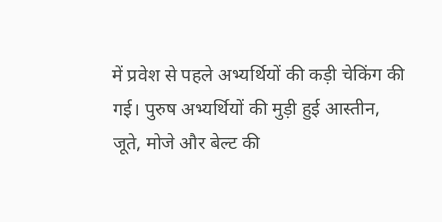में प्रवेश से पहले अभ्यर्थियों की कड़ी चेकिंग की गई। पुरुष अभ्यर्थियों की मुड़ी हुई आस्तीन, जूते, मोजे और बेल्ट की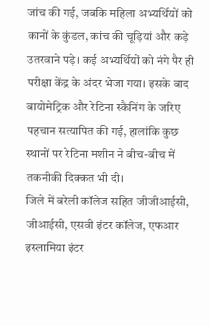जांच की गई, जबकि महिला अभ्यर्थियों को कानों के कुंडल, कांच की चूड़ियां और कड़े उतरवाने पड़े। कई अभ्यर्थियों को नंगे पैर ही परीक्षा केंद्र के अंदर भेजा गया। इसके बाद बायोमेट्रिक और रेटिना स्कैनिंग के जरिए पहचान सत्यापित की गई, हालांकि कुछ स्थानों पर रेटिना मशीन ने बीच-बीच में तकनीकी दिक्कत भी दी।
जिले में बरेली कॉलेज सहित जीजीआईसी, जीआईसी, एसवी इंटर कॉलेज, एफआर इस्लामिया इंटर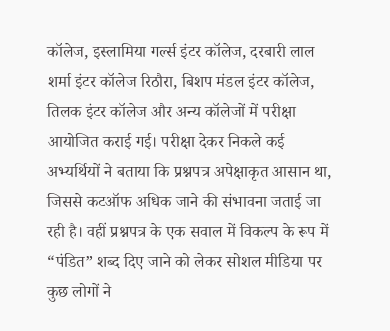कॉलेज, इस्लामिया गर्ल्स इंटर कॉलेज, दरबारी लाल शर्मा इंटर कॉलेज रिठौरा, बिशप मंडल इंटर कॉलेज, तिलक इंटर कॉलेज और अन्य कॉलेजों में परीक्षा आयोजित कराई गई। परीक्षा देकर निकले कई अभ्यर्थियों ने बताया कि प्रश्नपत्र अपेक्षाकृत आसान था, जिससे कटऑफ अधिक जाने की संभावना जताई जा रही है। वहीं प्रश्नपत्र के एक सवाल में विकल्प के रूप में “पंडित” शब्द दिए जाने को लेकर सोशल मीडिया पर कुछ लोगों ने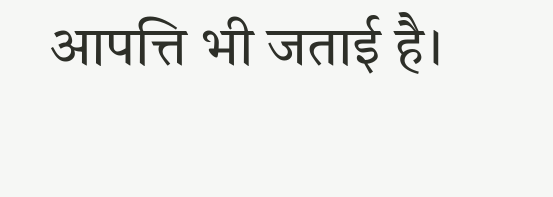आपत्ति भी जताई है।